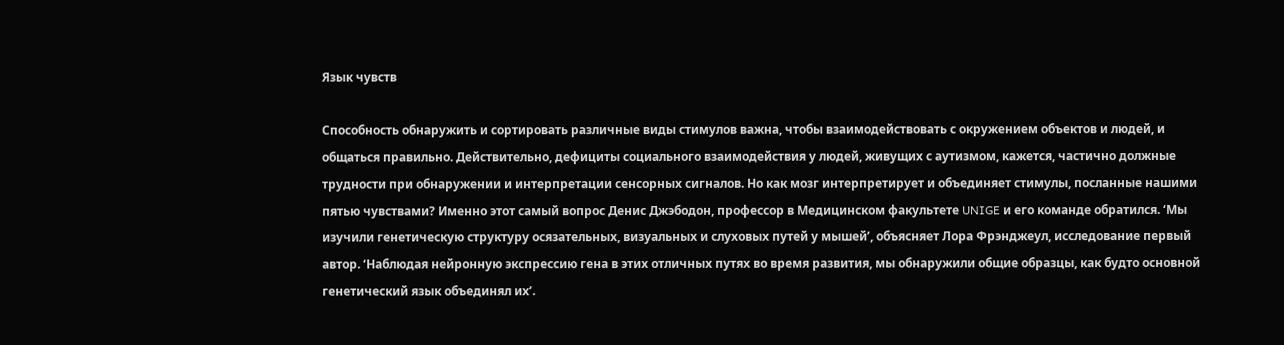Язык чувств

Способность обнаружить и сортировать различные виды стимулов важна, чтобы взаимодействовать с окружением объектов и людей, и общаться правильно. Действительно, дефициты социального взаимодействия у людей, живущих с аутизмом, кажется, частично должные трудности при обнаружении и интерпретации сенсорных сигналов. Но как мозг интерпретирует и объединяет стимулы, посланные нашими пятью чувствами? Именно этот самый вопрос Денис Джэбодон, профессор в Медицинском факультете UNIGE и его команде обратился. ‘Мы изучили генетическую структуру осязательных, визуальных и слуховых путей у мышей’, объясняет Лора Фрэнджеул, исследование первый автор. ‘Наблюдая нейронную экспрессию гена в этих отличных путях во время развития, мы обнаружили общие образцы, как будто основной генетический язык объединял их’.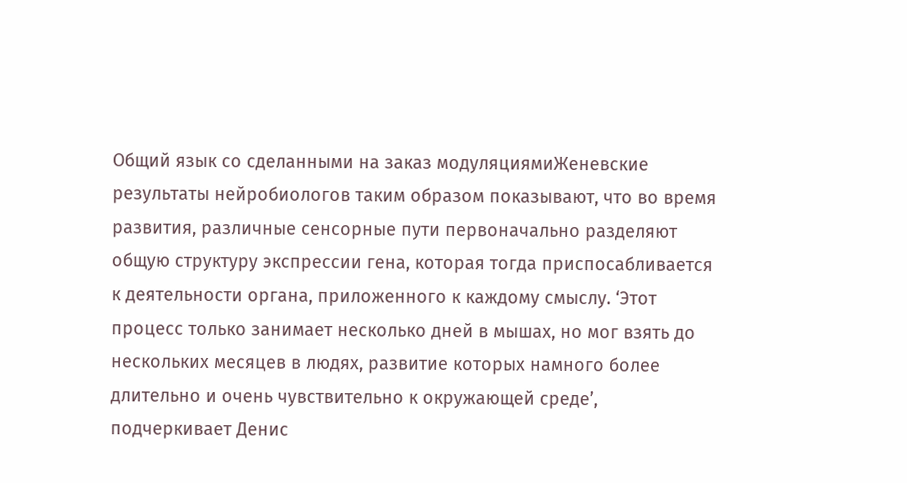Общий язык со сделанными на заказ модуляциямиЖеневские результаты нейробиологов таким образом показывают, что во время развития, различные сенсорные пути первоначально разделяют общую структуру экспрессии гена, которая тогда приспосабливается к деятельности органа, приложенного к каждому смыслу. ‘Этот процесс только занимает несколько дней в мышах, но мог взять до нескольких месяцев в людях, развитие которых намного более длительно и очень чувствительно к окружающей среде’, подчеркивает Денис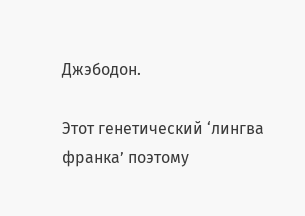Джэбодон.

Этот генетический ‘лингва франка’ поэтому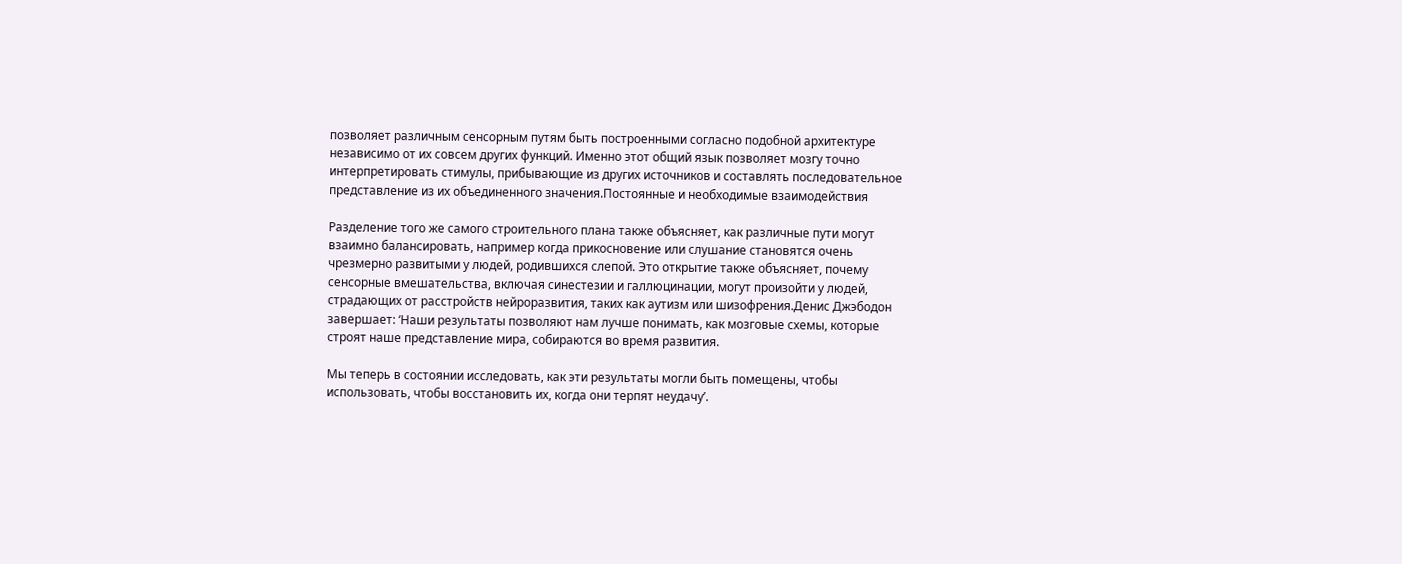позволяет различным сенсорным путям быть построенными согласно подобной архитектуре независимо от их совсем других функций. Именно этот общий язык позволяет мозгу точно интерпретировать стимулы, прибывающие из других источников и составлять последовательное представление из их объединенного значения.Постоянные и необходимые взаимодействия

Разделение того же самого строительного плана также объясняет, как различные пути могут взаимно балансировать, например когда прикосновение или слушание становятся очень чрезмерно развитыми у людей, родившихся слепой. Это открытие также объясняет, почему сенсорные вмешательства, включая синестезии и галлюцинации, могут произойти у людей, страдающих от расстройств нейроразвития, таких как аутизм или шизофрения.Денис Джэбодон завершает: ‘Наши результаты позволяют нам лучше понимать, как мозговые схемы, которые строят наше представление мира, собираются во время развития.

Мы теперь в состоянии исследовать, как эти результаты могли быть помещены, чтобы использовать, чтобы восстановить их, когда они терпят неудачу’.